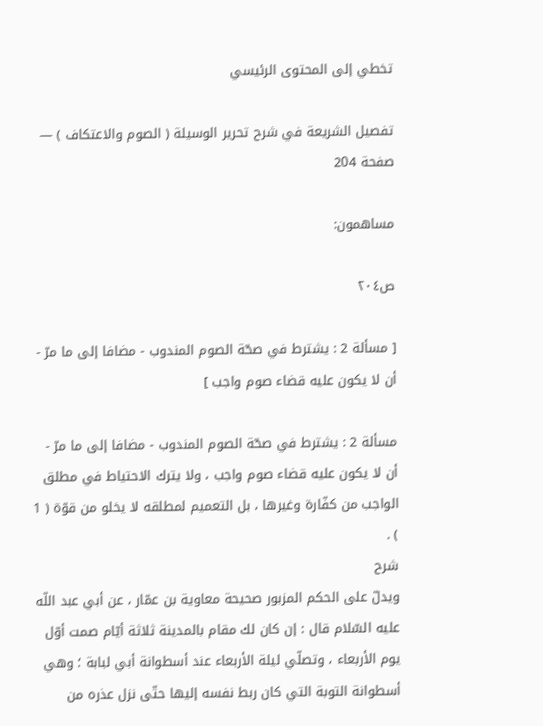تخطي إلى المحتوى الرئيسي

تفصيل الشريعة في شرح تحرير الوسيلة ( الصوم والاعتكاف ) — صفحة 204

مساهمون:

ص٢٠٤

[ مسألة 2 : يشترط في صحّة الصوم المندوب - مضافا إلى ما مرّ - أن لا يكون عليه قضاء صوم واجب ]

مسألة 2 : يشترط في صحّة الصوم المندوب - مضافا إلى ما مرّ - أن لا يكون عليه قضاء صوم واجب ، ولا يترك الاحتياط في مطلق الواجب من كفّارة وغيرها ، بل التعميم لمطلقه لا يخلو من قوّة ( 1 ) .
شرح
ويدلّ على الحكم المزبور صحيحة معاوية بن عمّار ، عن أبي عبد اللّه عليه السّلام قال : إن كان لك مقام بالمدينة ثلاثة أيّام صمت أوّل يوم الأربعاء ، وتصلّي ليلة الأربعاء عند أسطوانة أبي لبابة ؛ وهي أسطوانة التوبة التي كان ربط نفسه إليها حتّى نزل عذره من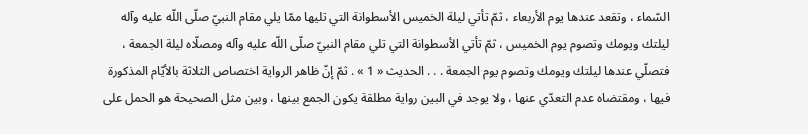السّماء ، وتقعد عندها يوم الأربعاء ، ثمّ تأتي ليلة الخميس الأسطوانة التي تليها ممّا يلي مقام النبيّ صلّى اللّه عليه وآله ليلتك ويومك وتصوم يوم الخميس ، ثمّ تأتي الأسطوانة التي تلي مقام النبيّ صلّى اللّه عليه وآله ومصلّاه ليلة الجمعة ، فتصلّي عندها ليلتك ويومك وتصوم يوم الجمعة . . . الحديث « 1 » . ثمّ إنّ ظاهر الرواية اختصاص الثلاثة بالأيّام المذكورة فيها ، ومقتضاه عدم التعدّي عنها ، ولا يوجد في البين رواية مطلقة يكون الجمع بينها ، وبين مثل الصحيحة هو الحمل على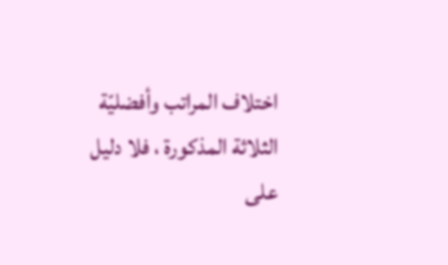اختلاف المراتب وأفضليّة الثلاثة المذكورة ، فلا دليل على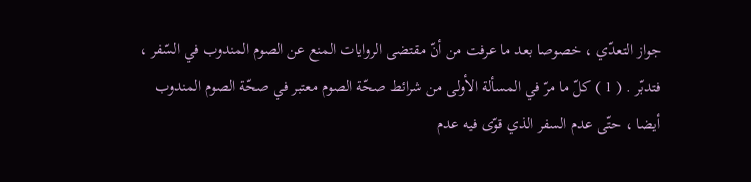جواز التعدّي ، خصوصا بعد ما عرفت من أنّ مقتضى الروايات المنع عن الصوم المندوب في السّفر ، فتدبّر . ( 1 ) كلّ ما مرّ في المسألة الأولى من شرائط صحّة الصوم معتبر في صحّة الصوم المندوب أيضا ، حتّى عدم السفر الذي قوّى فيه عدم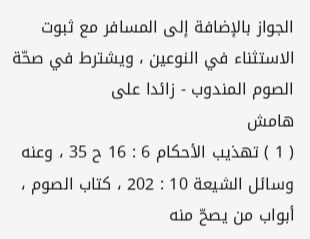الجواز بالإضافة إلى المسافر مع ثبوت الاستثناء في النوعين ، ويشترط في صحّة الصوم المندوب - زائدا على
هامش
( 1 ) تهذيب الأحكام 6 : 16 ح 35 ، وعنه وسائل الشيعة 10 : 202 ، كتاب الصوم ، أبواب من يصحّ منه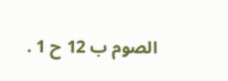الصوم ب 12 ح 1 .